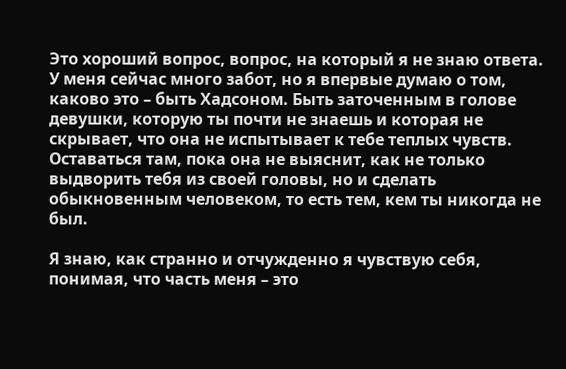Это хороший вопрос, вопрос, на который я не знаю ответа. У меня сейчас много забот, но я впервые думаю о том, каково это – быть Хадсоном. Быть заточенным в голове девушки, которую ты почти не знаешь и которая не скрывает, что она не испытывает к тебе теплых чувств. Оставаться там, пока она не выяснит, как не только выдворить тебя из своей головы, но и сделать обыкновенным человеком, то есть тем, кем ты никогда не был.

Я знаю, как странно и отчужденно я чувствую себя, понимая, что часть меня – это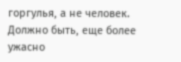горгулья, а не человек. Должно быть, еще более ужасно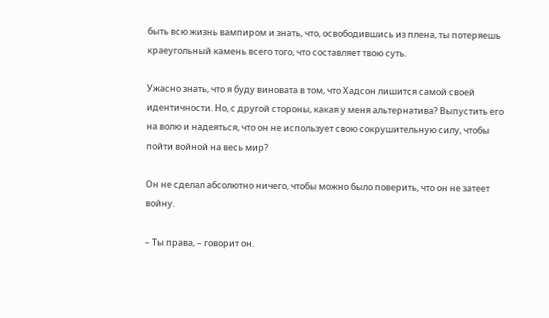быть всю жизнь вампиром и знать, что, освободившись из плена, ты потеряешь краеугольный камень всего того, что составляет твою суть.

Ужасно знать, что я буду виновата в том, что Хадсон лишится самой своей идентичности. Но, с другой стороны, какая у меня альтернатива? Выпустить его на волю и надеяться, что он не использует свою сокрушительную силу, чтобы пойти войной на весь мир?

Он не сделал абсолютно ничего, чтобы можно было поверить, что он не затеет войну.

– Ты права, – говорит он.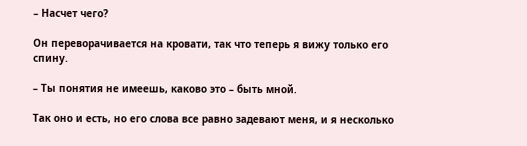– Насчет чего?

Он переворачивается на кровати, так что теперь я вижу только его спину.

– Ты понятия не имеешь, каково это – быть мной.

Так оно и есть, но его слова все равно задевают меня, и я несколько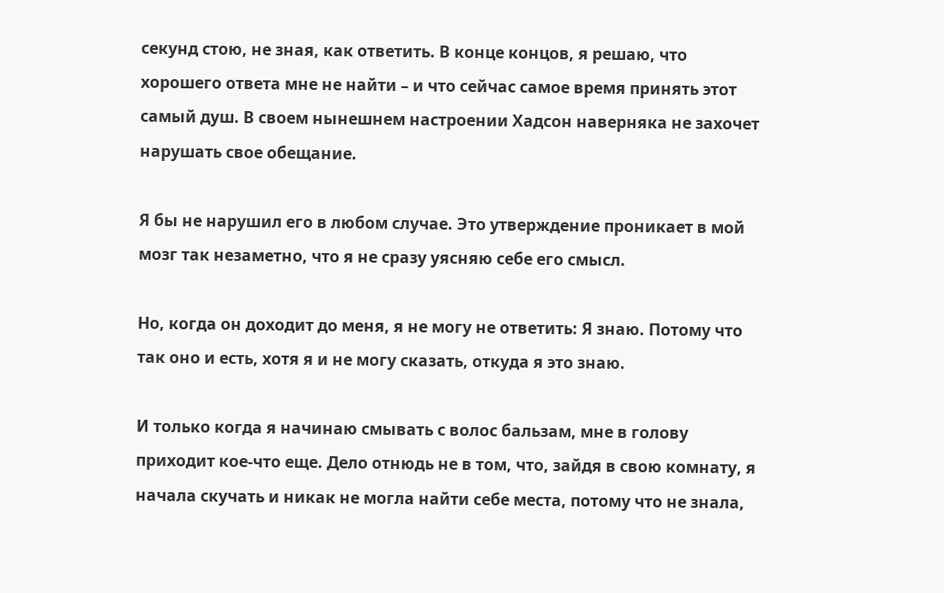секунд стою, не зная, как ответить. В конце концов, я решаю, что хорошего ответа мне не найти – и что сейчас самое время принять этот самый душ. В своем нынешнем настроении Хадсон наверняка не захочет нарушать свое обещание.

Я бы не нарушил его в любом случае. Это утверждение проникает в мой мозг так незаметно, что я не сразу уясняю себе его смысл.

Но, когда он доходит до меня, я не могу не ответить: Я знаю. Потому что так оно и есть, хотя я и не могу сказать, откуда я это знаю.

И только когда я начинаю смывать с волос бальзам, мне в голову приходит кое-что еще. Дело отнюдь не в том, что, зайдя в свою комнату, я начала скучать и никак не могла найти себе места, потому что не знала,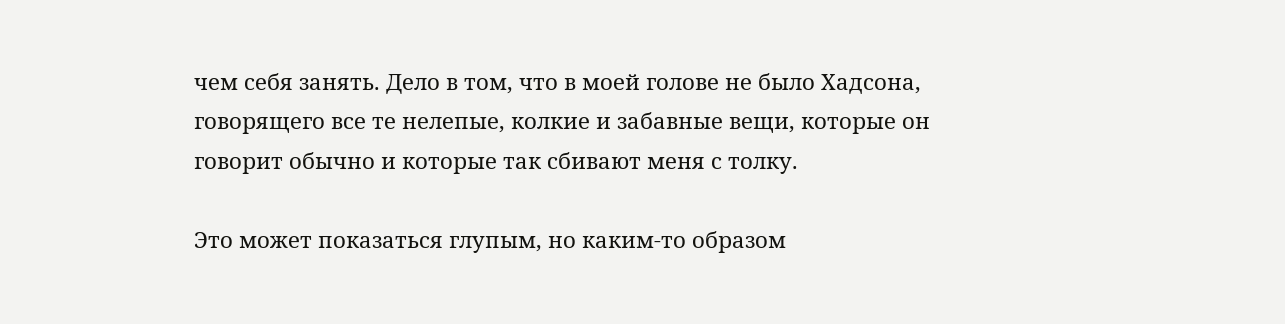чем себя занять. Дело в том, что в моей голове не было Хадсона, говорящего все те нелепые, колкие и забавные вещи, которые он говорит обычно и которые так сбивают меня с толку.

Это может показаться глупым, но каким-то образом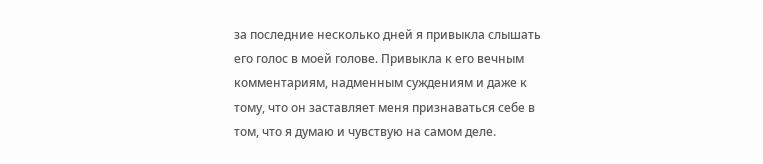за последние несколько дней я привыкла слышать его голос в моей голове. Привыкла к его вечным комментариям, надменным суждениям и даже к тому, что он заставляет меня признаваться себе в том, что я думаю и чувствую на самом деле.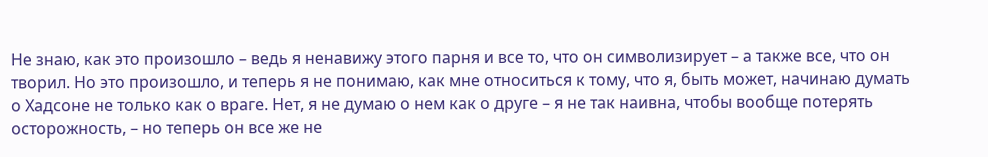Не знаю, как это произошло – ведь я ненавижу этого парня и все то, что он символизирует – а также все, что он творил. Но это произошло, и теперь я не понимаю, как мне относиться к тому, что я, быть может, начинаю думать о Хадсоне не только как о враге. Нет, я не думаю о нем как о друге – я не так наивна, чтобы вообще потерять осторожность, – но теперь он все же не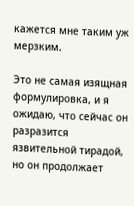кажется мне таким уж мерзким.

Это не самая изящная формулировка, и я ожидаю, что сейчас он разразится язвительной тирадой, но он продолжает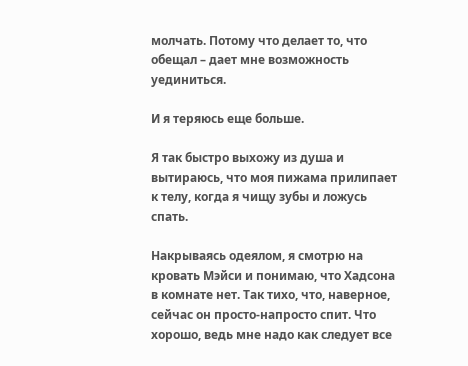молчать. Потому что делает то, что обещал – дает мне возможность уединиться.

И я теряюсь еще больше.

Я так быстро выхожу из душа и вытираюсь, что моя пижама прилипает к телу, когда я чищу зубы и ложусь спать.

Накрываясь одеялом, я смотрю на кровать Мэйси и понимаю, что Хадсона в комнате нет. Так тихо, что, наверное, сейчас он просто-напросто спит. Что хорошо, ведь мне надо как следует все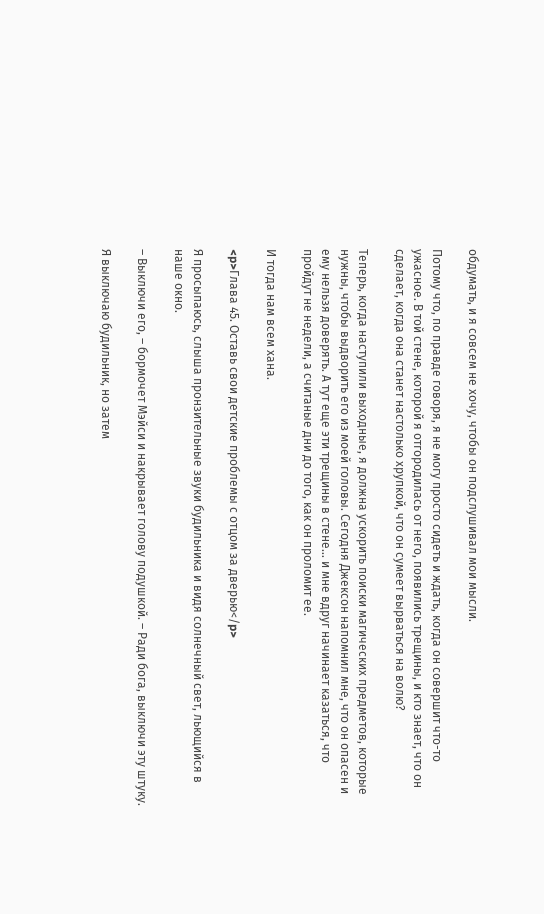обдумать, и я совсем не хочу, чтобы он подслушивал мои мысли.

Потому что, по правде говоря, я не могу просто сидеть и ждать, когда он совершит что-то ужасное. В той стене, которой я отгородилась от него, появились трещины, и кто знает, что он сделает, когда она станет настолько хрупкой, что он сумеет вырваться на волю?

Теперь, когда наступили выходные, я должна ускорить поиски магических предметов, которые нужны, чтобы выдворить его из моей головы. Сегодня Джексон напомнил мне, что он опасен и ему нельзя доверять. А тут еще эти трещины в стене… и мне вдруг начинает казаться, что пройдут не недели, а считаные дни до того, как он проломит ее.

И тогда нам всем хана.

<p>Глава 45. Оставь свои детские проблемы с отцом за дверью</p>

Я просыпаюсь, слыша пронзительные звуки будильника и видя солнечный свет, льющийся в наше окно.

– Выключи его, – бормочет Мэйси и накрывает голову подушкой. – Ради бога, выключи эту штуку.

Я выключаю будильник, но затем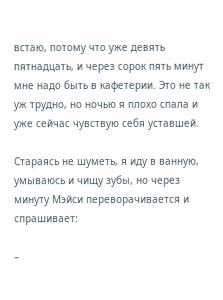встаю, потому что уже девять пятнадцать, и через сорок пять минут мне надо быть в кафетерии. Это не так уж трудно, но ночью я плохо спала и уже сейчас чувствую себя уставшей.

Стараясь не шуметь, я иду в ванную, умываюсь и чищу зубы, но через минуту Мэйси переворачивается и спрашивает:

–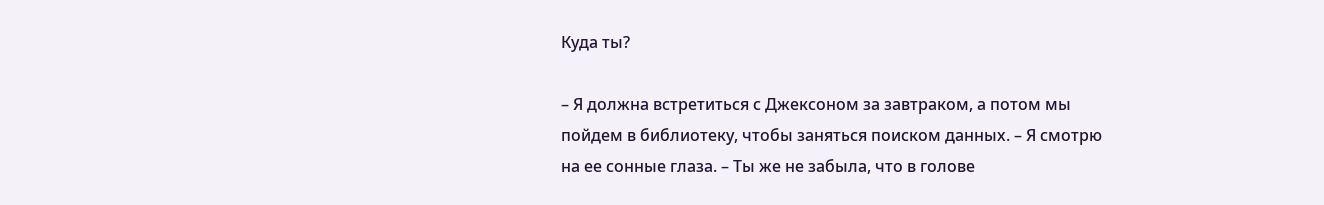Куда ты?

– Я должна встретиться с Джексоном за завтраком, а потом мы пойдем в библиотеку, чтобы заняться поиском данных. – Я смотрю на ее сонные глаза. – Ты же не забыла, что в голове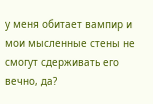у меня обитает вампир и мои мысленные стены не смогут сдерживать его вечно, да?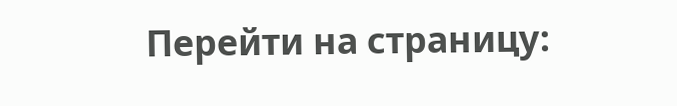Перейти на страницу: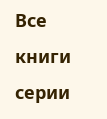Все книги серии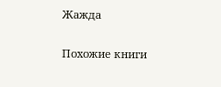Жажда

Похожие книги